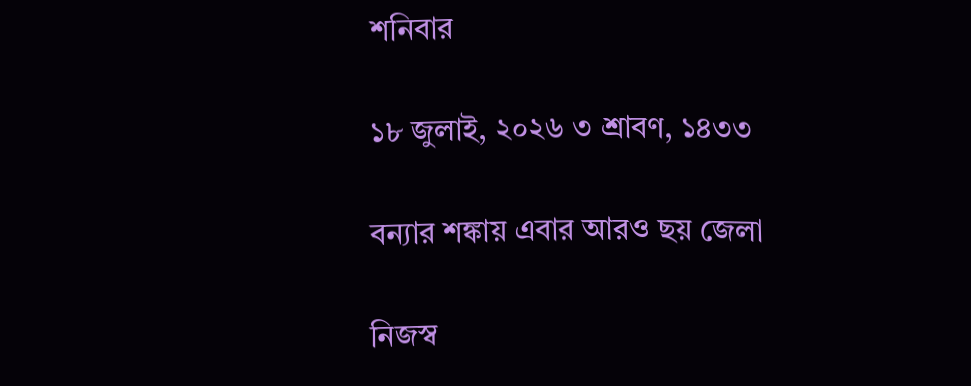শনিবার

১৮ জুলাই, ২০২৬ ৩ শ্রাবণ, ১৪৩৩

বন্যার শঙ্কায় এবার আরও ছয় জেলা

নিজস্ব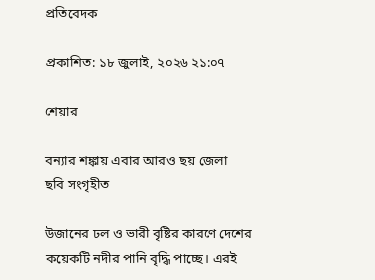প্রতিবেদক

প্রকাশিত: ১৮ জুলাই, ২০২৬ ২১:০৭

শেয়ার

বন্যার শঙ্কায় এবার আরও ছয় জেলা
ছবি সংগৃহীত

উজানের ঢল ও ভারী বৃষ্টির কারণে দেশের কয়েকটি নদীর পানি বৃদ্ধি পাচ্ছে। এরই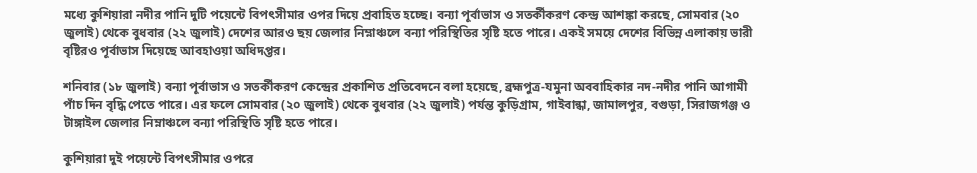মধ্যে কুশিয়ারা নদীর পানি দুটি পয়েন্টে বিপৎসীমার ওপর দিয়ে প্রবাহিত হচ্ছে। বন্যা পূর্বাভাস ও সতর্কীকরণ কেন্দ্র আশঙ্কা করছে, সোমবার (২০ জুলাই) থেকে বুধবার (২২ জুলাই) দেশের আরও ছয় জেলার নিম্নাঞ্চলে বন্যা পরিস্থিতির সৃষ্টি হতে পারে। একই সময়ে দেশের বিভিন্ন এলাকায় ভারী বৃষ্টিরও পূর্বাভাস দিয়েছে আবহাওয়া অধিদপ্তর।

শনিবার (১৮ জুলাই) বন্যা পূর্বাভাস ও সতর্কীকরণ কেন্দ্রের প্রকাশিত প্রতিবেদনে বলা হয়েছে, ব্রহ্মপুত্র-যমুনা অববাহিকার নদ-নদীর পানি আগামী পাঁচ দিন বৃদ্ধি পেতে পারে। এর ফলে সোমবার (২০ জুলাই) থেকে বুধবার (২২ জুলাই) পর্যন্ত কুড়িগ্রাম, গাইবান্ধা, জামালপুর, বগুড়া, সিরাজগঞ্জ ও টাঙ্গাইল জেলার নিম্নাঞ্চলে বন্যা পরিস্থিতি সৃষ্টি হতে পারে।

কুশিয়ারা দুই পয়েন্টে বিপৎসীমার ওপরে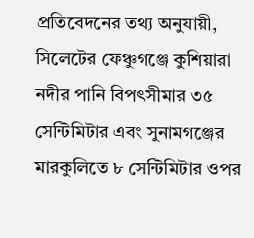প্রতিবেদনের তথ্য অনুযায়ী, সিলেটের ফেঞ্চুগঞ্জে কুশিয়ারা নদীর পানি বিপৎসীমার ৩৫ সেন্টিমিটার এবং সুনামগঞ্জের মারকুলিতে ৮ সেন্টিমিটার ওপর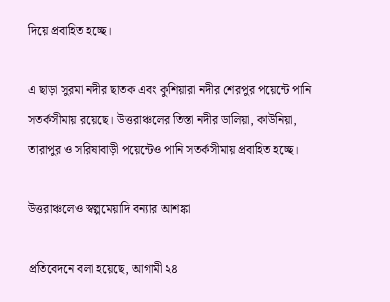দিয়ে প্রবাহিত হচ্ছে।

এ ছাড়া সুরমা নদীর ছাতক এবং কুশিয়ারা নদীর শেরপুর পয়েন্টে পানি সতর্কসীমায় রয়েছে। উত্তরাঞ্চলের তিস্তা নদীর ডালিয়া, কাউনিয়া, তারাপুর ও সরিষাবাড়ী পয়েন্টেও পানি সতর্কসীমায় প্রবাহিত হচ্ছে।

উত্তরাঞ্চলেও স্বল্পমেয়াদি বন্যার আশঙ্কা

প্রতিবেদনে বলা হয়েছে, আগামী ২৪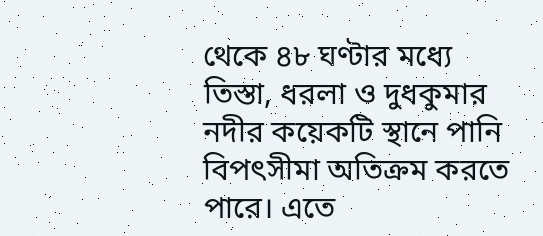থেকে ৪৮ ঘণ্টার মধ্যে তিস্তা, ধরলা ও দুধকুমার নদীর কয়েকটি স্থানে পানি বিপৎসীমা অতিক্রম করতে পারে। এতে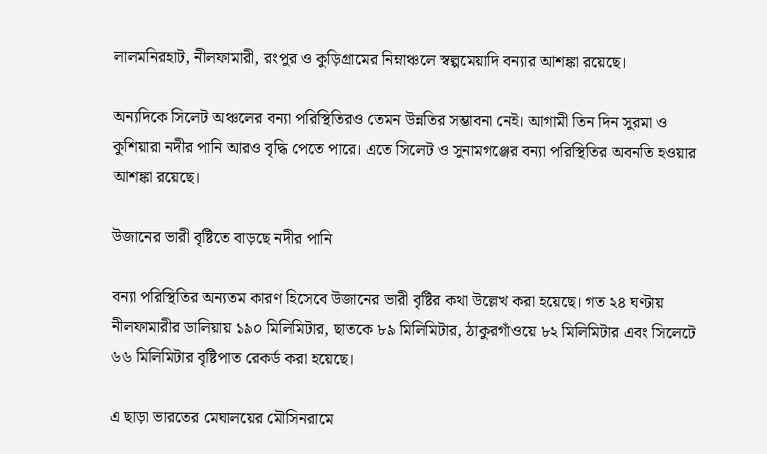লালমনিরহাট, নীলফামারী, রংপুর ও কুড়িগ্রামের নিম্নাঞ্চলে স্বল্পমেয়াদি বন্যার আশঙ্কা রয়েছে।

অন্যদিকে সিলেট অঞ্চলের বন্যা পরিস্থিতিরও তেমন উন্নতির সম্ভাবনা নেই। আগামী তিন দিন সুরমা ও কুশিয়ারা নদীর পানি আরও বৃদ্ধি পেতে পারে। এতে সিলেট ও সুনামগঞ্জের বন্যা পরিস্থিতির অবনতি হওয়ার আশঙ্কা রয়েছে।

উজানের ভারী বৃষ্টিতে বাড়ছে নদীর পানি

বন্যা পরিস্থিতির অন্যতম কারণ হিসেবে উজানের ভারী বৃষ্টির কথা উল্লেখ করা হয়েছে। গত ২৪ ঘণ্টায় নীলফামারীর ডালিয়ায় ১৯০ মিলিমিটার, ছাতকে ৮৯ মিলিমিটার, ঠাকুরগাঁওয়ে ৮২ মিলিমিটার এবং সিলেটে ৬৬ মিলিমিটার বৃষ্টিপাত রেকর্ড করা হয়েছে।

এ ছাড়া ভারতের মেঘালয়ের মৌসিনরামে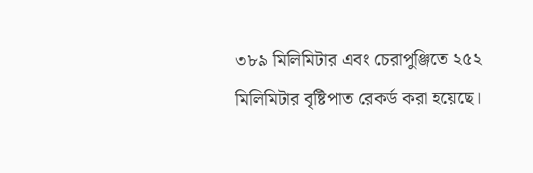৩৮৯ মিলিমিটার এবং চেরাপুঞ্জিতে ২৫২ মিলিমিটার বৃষ্টিপাত রেকর্ড করা হয়েছে।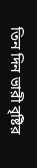তিন দিন ভারী বৃষ্টির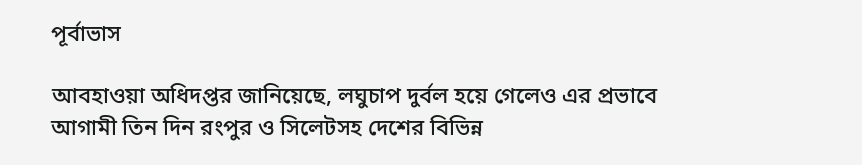পূর্বাভাস

আবহাওয়া অধিদপ্তর জানিয়েছে, লঘুচাপ দুর্বল হয়ে গেলেও এর প্রভাবে আগামী তিন দিন রংপুর ও সিলেটসহ দেশের বিভিন্ন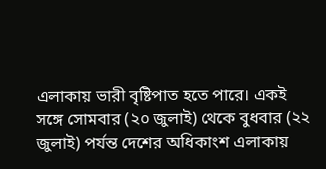এলাকায় ভারী বৃষ্টিপাত হতে পারে। একই সঙ্গে সোমবার (২০ জুলাই) থেকে বুধবার (২২ জুলাই) পর্যন্ত দেশের অধিকাংশ এলাকায়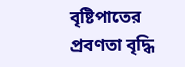বৃষ্টিপাতের প্রবণতা বৃদ্ধি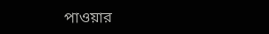পাওয়ার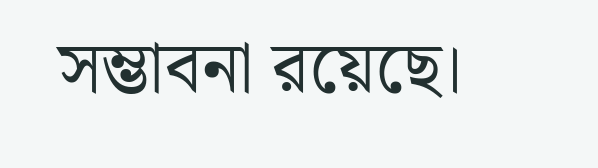সম্ভাবনা রয়েছে।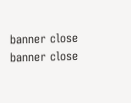banner close
banner close